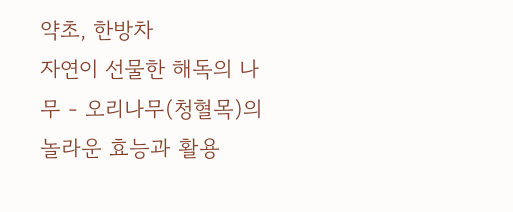약초, 한방차
자연이 선물한 해독의 나무 - 오리나무(청혈목)의 놀라운 효능과 활용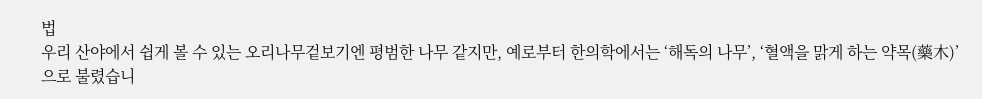법
우리 산야에서 쉽게 볼 수 있는 오리나무겉보기엔 평범한 나무 같지만, 예로부터 한의학에서는 ‘해독의 나무’, ‘혈액을 맑게 하는 약목(藥木)’으로 불렸습니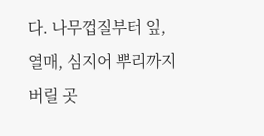다. 나무껍질부터 잎, 열매, 심지어 뿌리까지 버릴 곳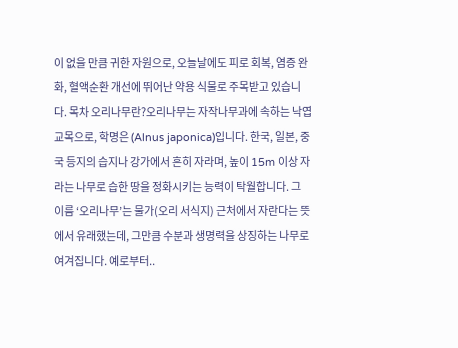이 없을 만큼 귀한 자원으로, 오늘날에도 피로 회복, 염증 완화, 혈액순환 개선에 뛰어난 약용 식물로 주목받고 있습니다. 목차 오리나무란?오리나무는 자작나무과에 속하는 낙엽 교목으로, 학명은 (Alnus japonica)입니다. 한국, 일본, 중국 등지의 습지나 강가에서 흔히 자라며, 높이 15m 이상 자라는 나무로 습한 땅을 정화시키는 능력이 탁월합니다. 그 이름 ‘오리나무’는 물가(오리 서식지) 근처에서 자란다는 뜻에서 유래했는데, 그만큼 수분과 생명력을 상징하는 나무로 여겨집니다. 예로부터..